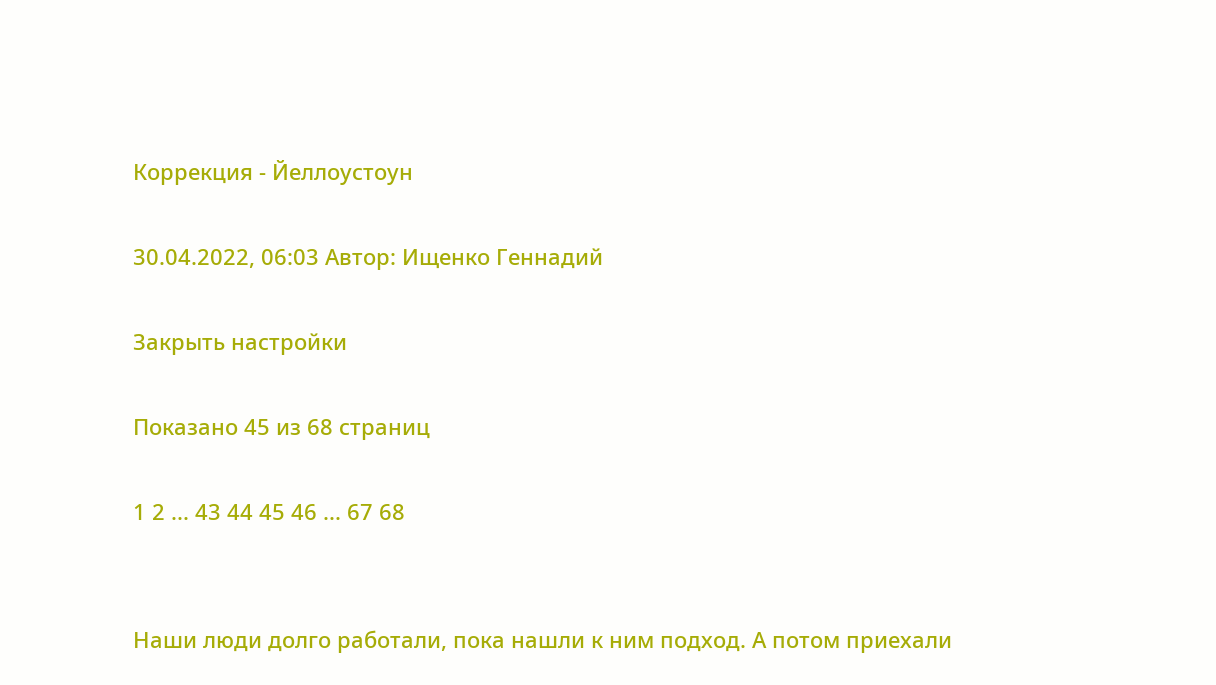Коррекция - Йеллоустоун

30.04.2022, 06:03 Автор: Ищенко Геннадий

Закрыть настройки

Показано 45 из 68 страниц

1 2 ... 43 44 45 46 ... 67 68


Наши люди долго работали, пока нашли к ним подход. А потом приехали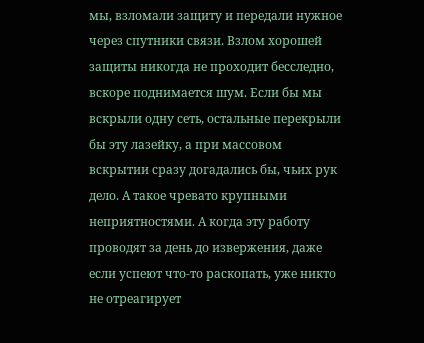мы, взломали защиту и передали нужное через спутники связи. Взлом хорошей защиты никогда не проходит бесследно, вскоре поднимается шум. Если бы мы вскрыли одну сеть, остальные перекрыли бы эту лазейку, а при массовом вскрытии сразу догадались бы, чьих рук дело. А такое чревато крупными неприятностями. А когда эту работу проводят за день до извержения, даже если успеют что-то раскопать, уже никто не отреагирует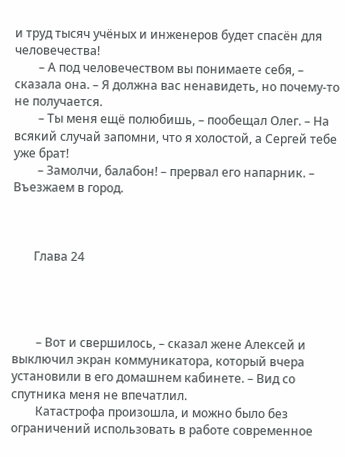и труд тысяч учёных и инженеров будет спасён для человечества!
        – А под человечеством вы понимаете себя, – сказала она. – Я должна вас ненавидеть, но почему-то не получается.
        – Ты меня ещё полюбишь, – пообещал Олег. – На всякий случай запомни, что я холостой, а Сергей тебе уже брат!
        – Замолчи, балабон! – прервал его напарник. – Въезжаем в город.



       Глава 24




        – Вот и свершилось, – сказал жене Алексей и выключил экран коммуникатора, который вчера установили в его домашнем кабинете. – Вид со спутника меня не впечатлил.
        Катастрофа произошла, и можно было без ограничений использовать в работе современное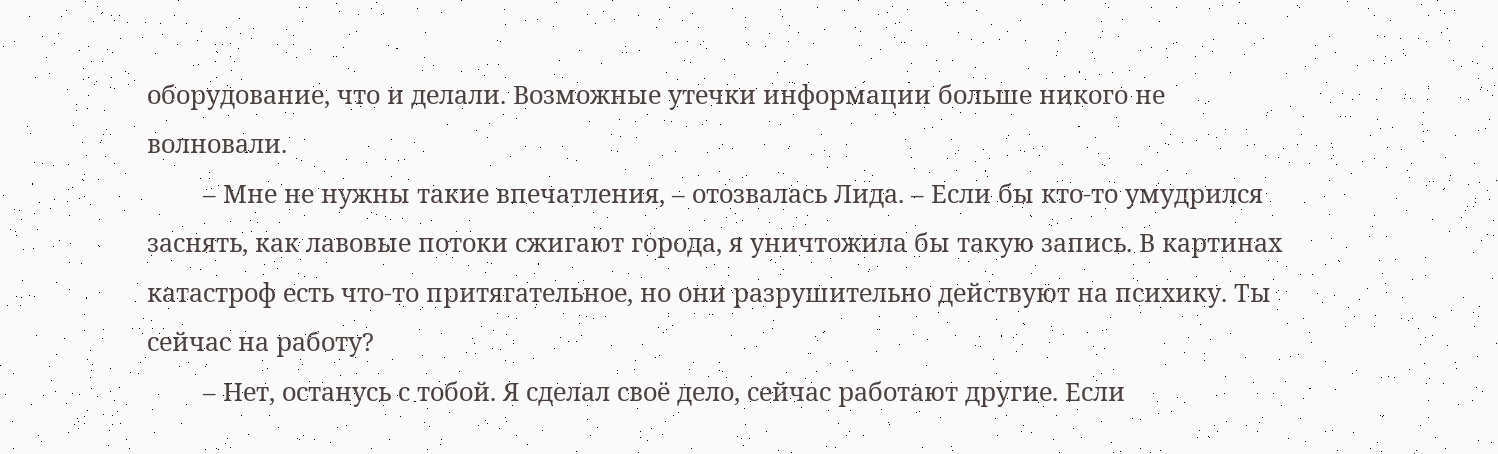оборудование, что и делали. Возможные утечки информации больше никого не волновали.
        – Мне не нужны такие впечатления, – отозвалась Лида. – Если бы кто-то умудрился заснять, как лавовые потоки сжигают города, я уничтожила бы такую запись. В картинах катастроф есть что-то притягательное, но они разрушительно действуют на психику. Ты сейчас на работу?
        – Нет, останусь с тобой. Я сделал своё дело, сейчас работают другие. Если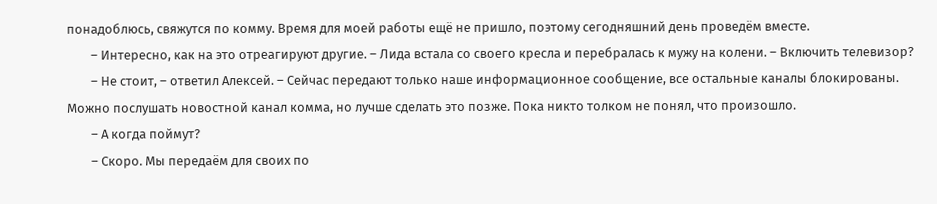понадоблюсь, свяжутся по комму. Время для моей работы ещё не пришло, поэтому сегодняшний день проведём вместе.
        – Интересно, как на это отреагируют другие. – Лида встала со своего кресла и перебралась к мужу на колени. – Включить телевизор?
        – Не стоит, – ответил Алексей. – Сейчас передают только наше информационное сообщение, все остальные каналы блокированы. Можно послушать новостной канал комма, но лучше сделать это позже. Пока никто толком не понял, что произошло.
        – А когда поймут?
        – Скоро. Мы передаём для своих по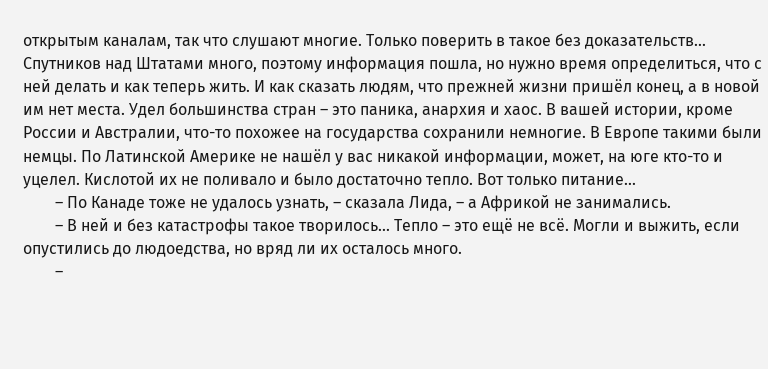открытым каналам, так что слушают многие. Только поверить в такое без доказательств... Спутников над Штатами много, поэтому информация пошла, но нужно время определиться, что с ней делать и как теперь жить. И как сказать людям, что прежней жизни пришёл конец, а в новой им нет места. Удел большинства стран – это паника, анархия и хаос. В вашей истории, кроме России и Австралии, что-то похожее на государства сохранили немногие. В Европе такими были немцы. По Латинской Америке не нашёл у вас никакой информации, может, на юге кто-то и уцелел. Кислотой их не поливало и было достаточно тепло. Вот только питание...
        – По Канаде тоже не удалось узнать, – сказала Лида, – а Африкой не занимались.
        – В ней и без катастрофы такое творилось... Тепло – это ещё не всё. Могли и выжить, если опустились до людоедства, но вряд ли их осталось много.
        –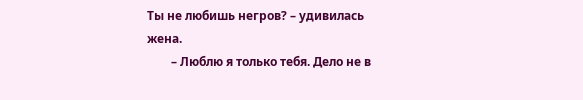Ты не любишь негров? – удивилась жена.
        – Люблю я только тебя. Дело не в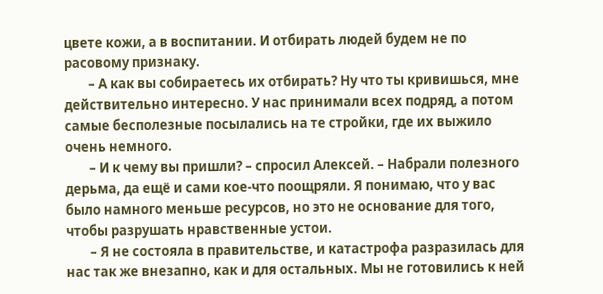цвете кожи, а в воспитании. И отбирать людей будем не по расовому признаку.
        – А как вы собираетесь их отбирать? Ну что ты кривишься, мне действительно интересно. У нас принимали всех подряд, а потом самые бесполезные посылались на те стройки, где их выжило очень немного.
        – И к чему вы пришли? – спросил Алексей. – Набрали полезного дерьма, да ещё и сами кое-что поощряли. Я понимаю, что у вас было намного меньше ресурсов, но это не основание для того, чтобы разрушать нравственные устои.
        – Я не состояла в правительстве, и катастрофа разразилась для нас так же внезапно, как и для остальных. Мы не готовились к ней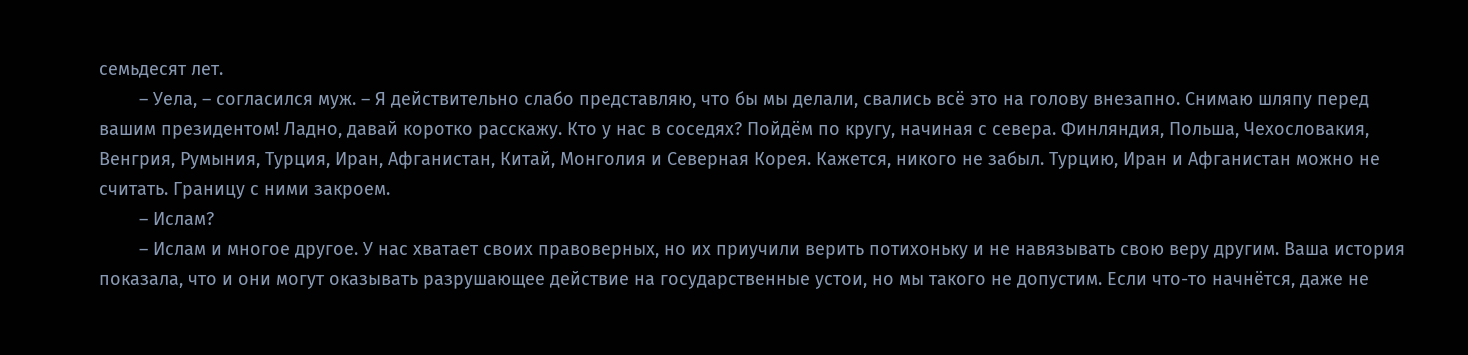семьдесят лет.
        – Уела, – согласился муж. – Я действительно слабо представляю, что бы мы делали, свались всё это на голову внезапно. Снимаю шляпу перед вашим президентом! Ладно, давай коротко расскажу. Кто у нас в соседях? Пойдём по кругу, начиная с севера. Финляндия, Польша, Чехословакия, Венгрия, Румыния, Турция, Иран, Афганистан, Китай, Монголия и Северная Корея. Кажется, никого не забыл. Турцию, Иран и Афганистан можно не считать. Границу с ними закроем.
        – Ислам?
        – Ислам и многое другое. У нас хватает своих правоверных, но их приучили верить потихоньку и не навязывать свою веру другим. Ваша история показала, что и они могут оказывать разрушающее действие на государственные устои, но мы такого не допустим. Если что-то начнётся, даже не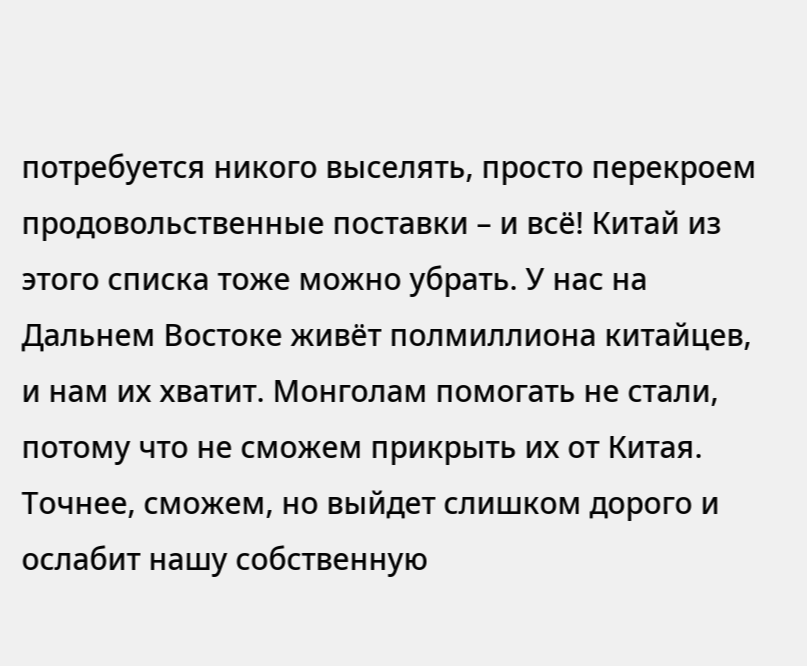потребуется никого выселять, просто перекроем продовольственные поставки – и всё! Китай из этого списка тоже можно убрать. У нас на Дальнем Востоке живёт полмиллиона китайцев, и нам их хватит. Монголам помогать не стали, потому что не сможем прикрыть их от Китая. Точнее, сможем, но выйдет слишком дорого и ослабит нашу собственную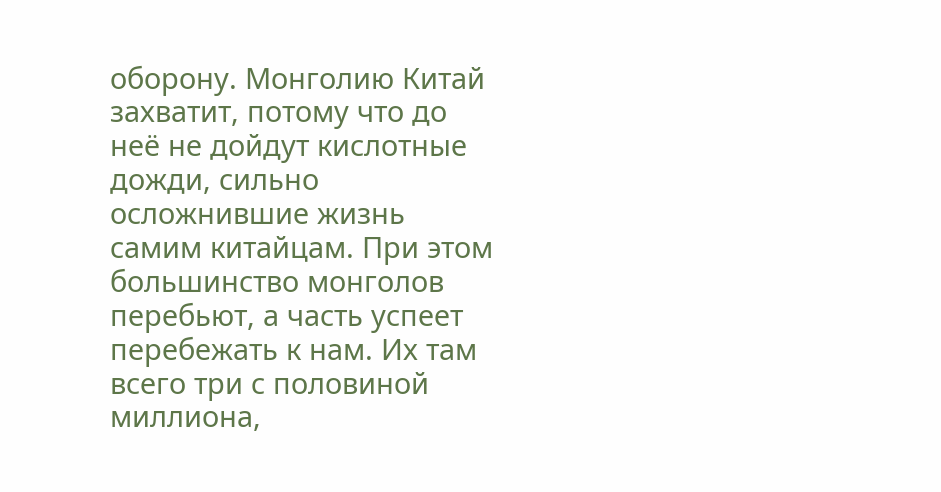оборону. Монголию Китай захватит, потому что до неё не дойдут кислотные дожди, сильно осложнившие жизнь самим китайцам. При этом большинство монголов перебьют, а часть успеет перебежать к нам. Их там всего три с половиной миллиона,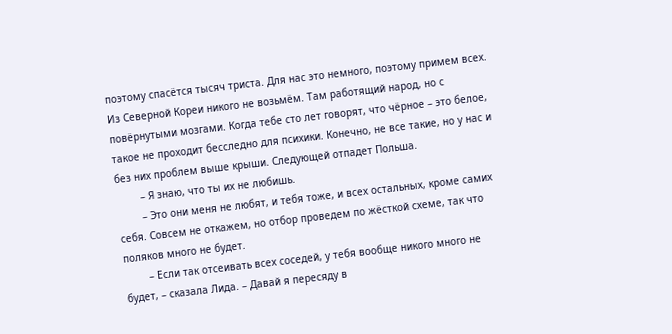поэтому спасётся тысяч триста. Для нас это немного, поэтому примем всех. Из Северной Кореи никого не возьмём. Там работящий народ, но с повёрнутыми мозгами. Когда тебе сто лет говорят, что чёрное – это белое, такое не проходит бесследно для психики. Конечно, не все такие, но у нас и без них проблем выше крыши. Следующей отпадет Польша.
        – Я знаю, что ты их не любишь.
        – Это они меня не любят, и тебя тоже, и всех остальных, кроме самих себя. Совсем не откажем, но отбор проведем по жёсткой схеме, так что поляков много не будет.
        – Если так отсеивать всех соседей, у тебя вообще никого много не будет, – сказала Лида. – Давай я пересяду в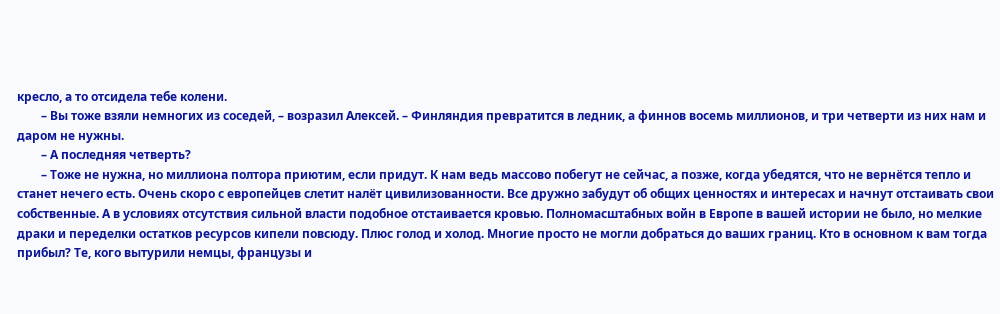кресло, а то отсидела тебе колени.
        – Вы тоже взяли немногих из соседей, – возразил Алексей. – Финляндия превратится в ледник, а финнов восемь миллионов, и три четверти из них нам и даром не нужны.
        – А последняя четверть?
        – Тоже не нужна, но миллиона полтора приютим, если придут. К нам ведь массово побегут не сейчас, а позже, когда убедятся, что не вернётся тепло и станет нечего есть. Очень скоро с европейцев слетит налёт цивилизованности. Все дружно забудут об общих ценностях и интересах и начнут отстаивать свои собственные. А в условиях отсутствия сильной власти подобное отстаивается кровью. Полномасштабных войн в Европе в вашей истории не было, но мелкие драки и переделки остатков ресурсов кипели повсюду. Плюс голод и холод. Многие просто не могли добраться до ваших границ. Кто в основном к вам тогда прибыл? Те, кого вытурили немцы, французы и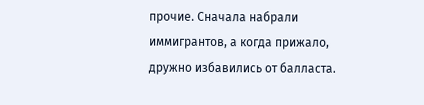прочие. Сначала набрали иммигрантов, а когда прижало, дружно избавились от балласта.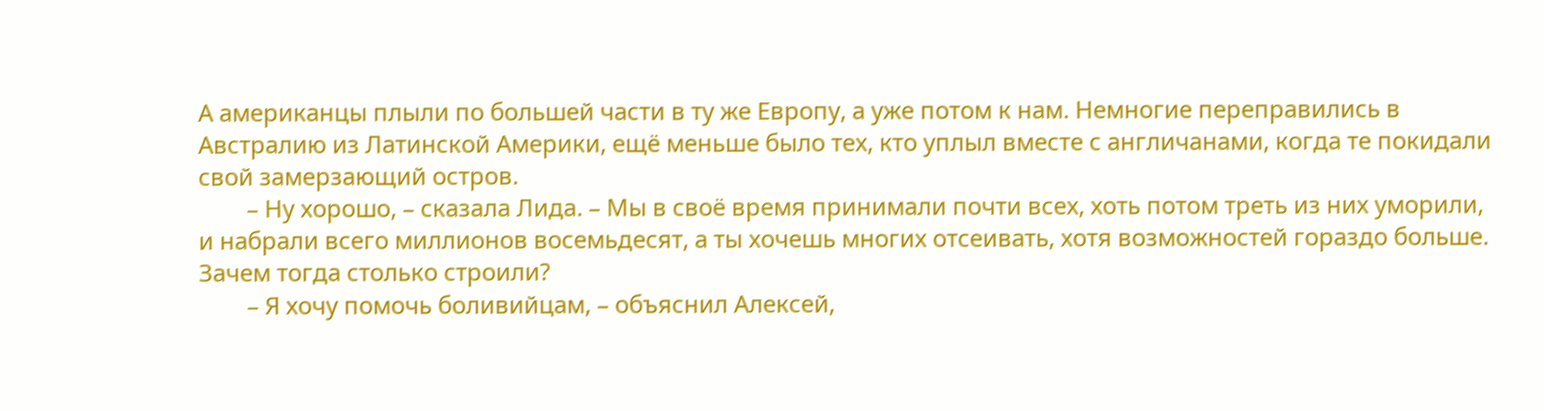А американцы плыли по большей части в ту же Европу, а уже потом к нам. Немногие переправились в Австралию из Латинской Америки, ещё меньше было тех, кто уплыл вместе с англичанами, когда те покидали свой замерзающий остров.
        – Ну хорошо, – сказала Лида. – Мы в своё время принимали почти всех, хоть потом треть из них уморили, и набрали всего миллионов восемьдесят, а ты хочешь многих отсеивать, хотя возможностей гораздо больше. Зачем тогда столько строили?
        – Я хочу помочь боливийцам, – объяснил Алексей,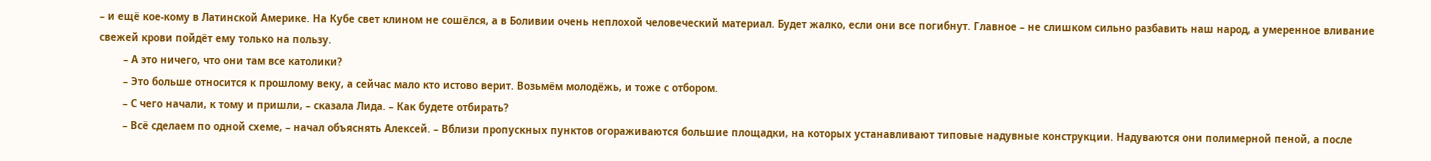– и ещё кое-кому в Латинской Америке. На Кубе свет клином не сошёлся, а в Боливии очень неплохой человеческий материал. Будет жалко, если они все погибнут. Главное – не слишком сильно разбавить наш народ, а умеренное вливание свежей крови пойдёт ему только на пользу.
        – А это ничего, что они там все католики?
        – Это больше относится к прошлому веку, а сейчас мало кто истово верит. Возьмём молодёжь, и тоже с отбором.
        – С чего начали, к тому и пришли, – сказала Лида. – Как будете отбирать?
        – Всё сделаем по одной схеме, – начал объяснять Алексей. – Вблизи пропускных пунктов огораживаются большие площадки, на которых устанавливают типовые надувные конструкции. Надуваются они полимерной пеной, а после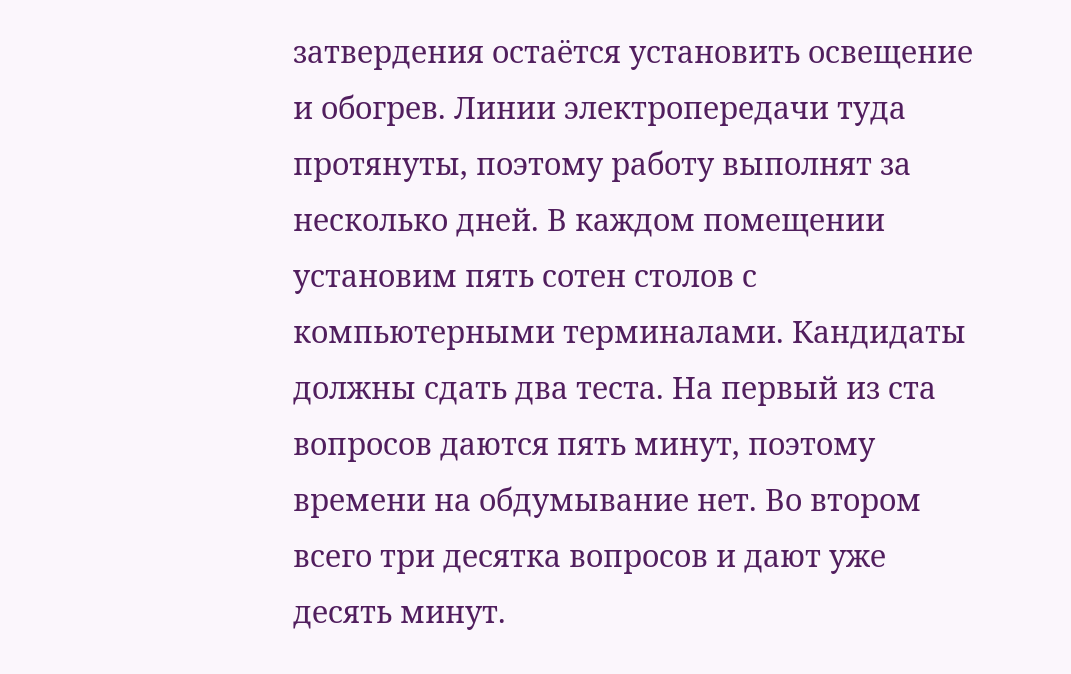затвердения остаётся установить освещение и обогрев. Линии электропередачи туда протянуты, поэтому работу выполнят за несколько дней. В каждом помещении установим пять сотен столов с компьютерными терминалами. Кандидаты должны сдать два теста. На первый из ста вопросов даются пять минут, поэтому времени на обдумывание нет. Во втором всего три десятка вопросов и дают уже десять минут.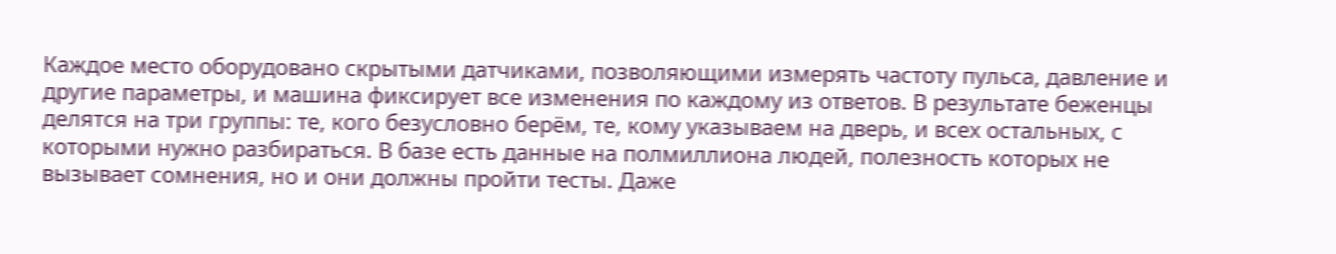Каждое место оборудовано скрытыми датчиками, позволяющими измерять частоту пульса, давление и другие параметры, и машина фиксирует все изменения по каждому из ответов. В результате беженцы делятся на три группы: те, кого безусловно берём, те, кому указываем на дверь, и всех остальных, с которыми нужно разбираться. В базе есть данные на полмиллиона людей, полезность которых не вызывает сомнения, но и они должны пройти тесты. Даже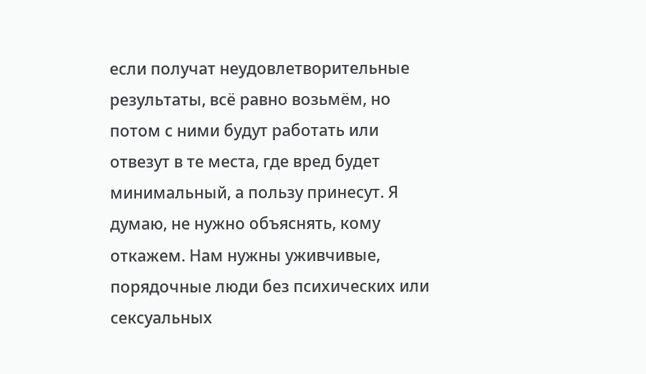если получат неудовлетворительные результаты, всё равно возьмём, но потом с ними будут работать или отвезут в те места, где вред будет минимальный, а пользу принесут. Я думаю, не нужно объяснять, кому откажем. Нам нужны уживчивые, порядочные люди без психических или сексуальных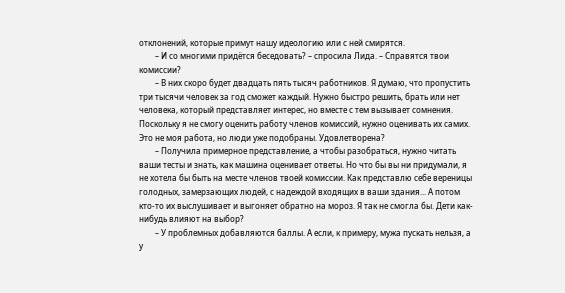отклонений, которые примут нашу идеологию или с ней смирятся.
        – И со многими придётся беседовать? – спросила Лида. – Справятся твои комиссии?
        – В них скоро будет двадцать пять тысяч работников. Я думаю, что пропустить три тысячи человек за год сможет каждый. Нужно быстро решить, брать или нет человека, который представляет интерес, но вместе с тем вызывает сомнения. Поскольку я не смогу оценить работу членов комиссий, нужно оценивать их самих. Это не моя работа, но люди уже подобраны. Удовлетворена?
        – Получила примерное представление, а чтобы разобраться, нужно читать ваши тесты и знать, как машина оценивает ответы. Но что бы вы ни придумали, я не хотела бы быть на месте членов твоей комиссии. Как представлю себе вереницы голодных, замерзающих людей, с надеждой входящих в ваши здания... А потом кто-то их выслушивает и выгоняет обратно на мороз. Я так не смогла бы. Дети как-нибудь влияют на выбор?
        – У проблемных добавляются баллы. А если, к примеру, мужа пускать нельзя, а у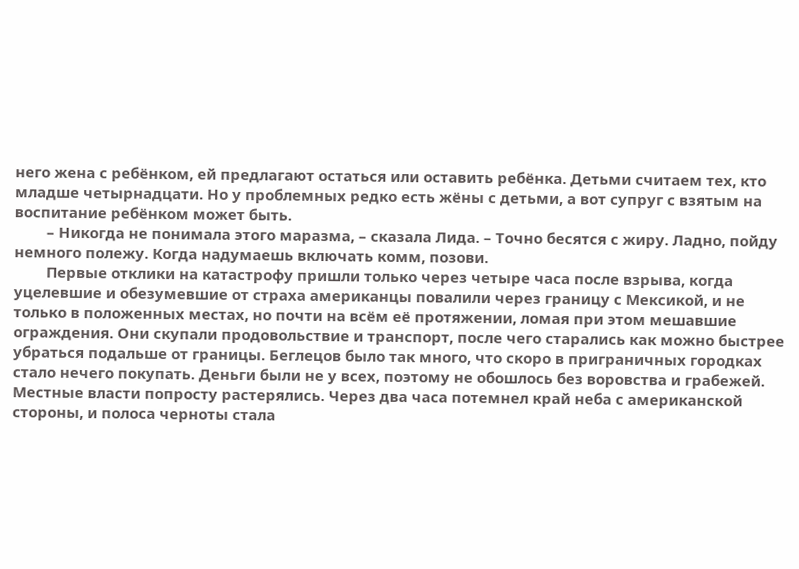него жена с ребёнком, ей предлагают остаться или оставить ребёнка. Детьми считаем тех, кто младше четырнадцати. Но у проблемных редко есть жёны с детьми, а вот супруг с взятым на воспитание ребёнком может быть.
        – Никогда не понимала этого маразма, – сказала Лида. – Точно бесятся с жиру. Ладно, пойду немного полежу. Когда надумаешь включать комм, позови.
        Первые отклики на катастрофу пришли только через четыре часа после взрыва, когда уцелевшие и обезумевшие от страха американцы повалили через границу с Мексикой, и не только в положенных местах, но почти на всём её протяжении, ломая при этом мешавшие ограждения. Они скупали продовольствие и транспорт, после чего старались как можно быстрее убраться подальше от границы. Беглецов было так много, что скоро в приграничных городках стало нечего покупать. Деньги были не у всех, поэтому не обошлось без воровства и грабежей. Местные власти попросту растерялись. Через два часа потемнел край неба с американской стороны, и полоса черноты стала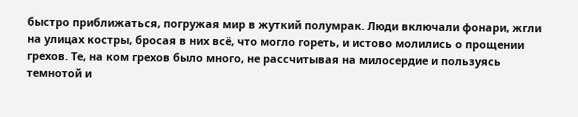быстро приближаться, погружая мир в жуткий полумрак. Люди включали фонари, жгли на улицах костры, бросая в них всё, что могло гореть, и истово молились о прощении грехов. Те, на ком грехов было много, не рассчитывая на милосердие и пользуясь темнотой и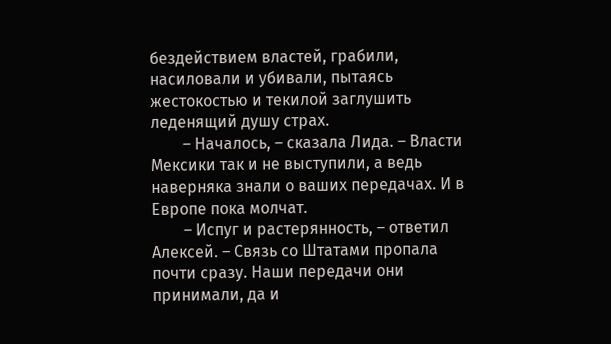бездействием властей, грабили, насиловали и убивали, пытаясь жестокостью и текилой заглушить леденящий душу страх.
        – Началось, – сказала Лида. – Власти Мексики так и не выступили, а ведь наверняка знали о ваших передачах. И в Европе пока молчат.
        – Испуг и растерянность, – ответил Алексей. – Связь со Штатами пропала почти сразу. Наши передачи они принимали, да и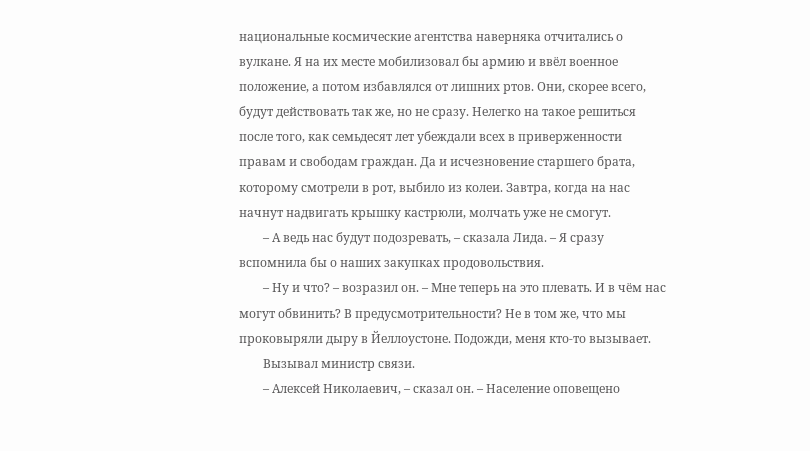национальные космические агентства наверняка отчитались о вулкане. Я на их месте мобилизовал бы армию и ввёл военное положение, а потом избавлялся от лишних ртов. Они, скорее всего, будут действовать так же, но не сразу. Нелегко на такое решиться после того, как семьдесят лет убеждали всех в приверженности правам и свободам граждан. Да и исчезновение старшего брата, которому смотрели в рот, выбило из колеи. Завтра, когда на нас начнут надвигать крышку кастрюли, молчать уже не смогут.
        – А ведь нас будут подозревать, – сказала Лида. – Я сразу вспомнила бы о наших закупках продовольствия.
        – Ну и что? – возразил он. – Мне теперь на это плевать. И в чём нас могут обвинить? В предусмотрительности? Не в том же, что мы проковыряли дыру в Йеллоустоне. Подожди, меня кто-то вызывает.
        Вызывал министр связи.
        – Алексей Николаевич, – сказал он. – Население оповещено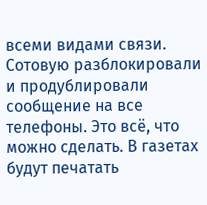всеми видами связи. Сотовую разблокировали и продублировали сообщение на все телефоны. Это всё, что можно сделать. В газетах будут печатать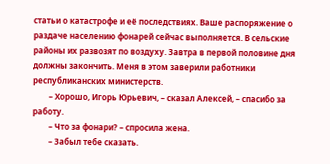статьи о катастрофе и её последствиях. Ваше распоряжение о раздаче населению фонарей сейчас выполняется. В сельские районы их развозят по воздуху. Завтра в первой половине дня должны закончить. Меня в этом заверили работники республиканских министерств.
        – Хорошо, Игорь Юрьевич, – сказал Алексей, – спасибо за работу.
        – Что за фонари? – спросила жена.
        – Забыл тебе сказать.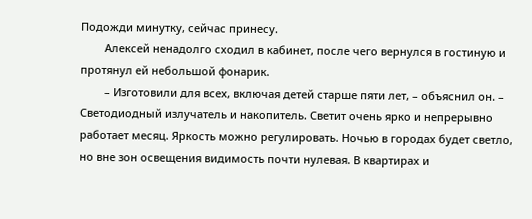Подожди минутку, сейчас принесу.
        Алексей ненадолго сходил в кабинет, после чего вернулся в гостиную и протянул ей небольшой фонарик.
        – Изготовили для всех, включая детей старше пяти лет, – объяснил он. – Светодиодный излучатель и накопитель. Светит очень ярко и непрерывно работает месяц. Яркость можно регулировать. Ночью в городах будет светло, но вне зон освещения видимость почти нулевая. В квартирах и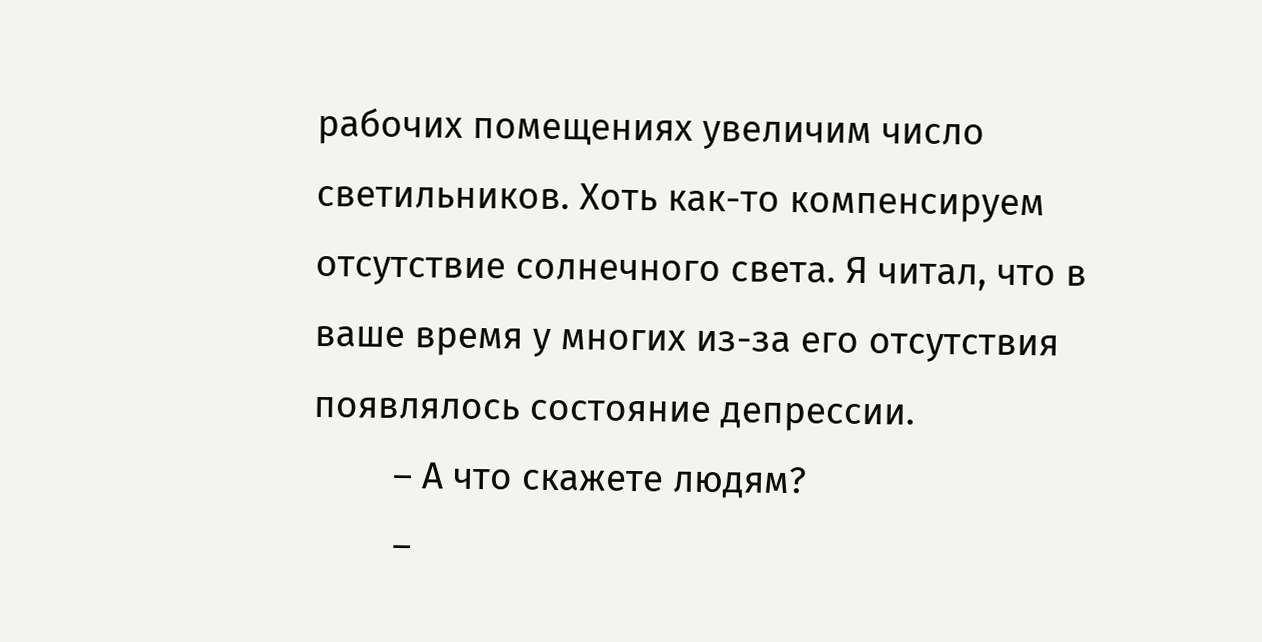рабочих помещениях увеличим число светильников. Хоть как-то компенсируем отсутствие солнечного света. Я читал, что в ваше время у многих из-за его отсутствия появлялось состояние депрессии.
        – А что скажете людям?
        –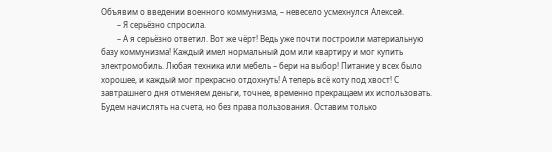Объявим о введении военного коммунизма, – невесело усмехнулся Алексей.
        – Я серьёзно спросила.
        – А я серьёзно ответил. Вот же чёрт! Ведь уже почти построили материальную базу коммунизма! Каждый имел нормальный дом или квартиру и мог купить электромобиль. Любая техника или мебель – бери на выбор! Питание у всех было хорошее, и каждый мог прекрасно отдохнуть! А теперь всё коту под хвост! С завтрашнего дня отменяем деньги, точнее, временно прекращаем их использовать. Будем начислять на счета, но без права пользования. Оставим только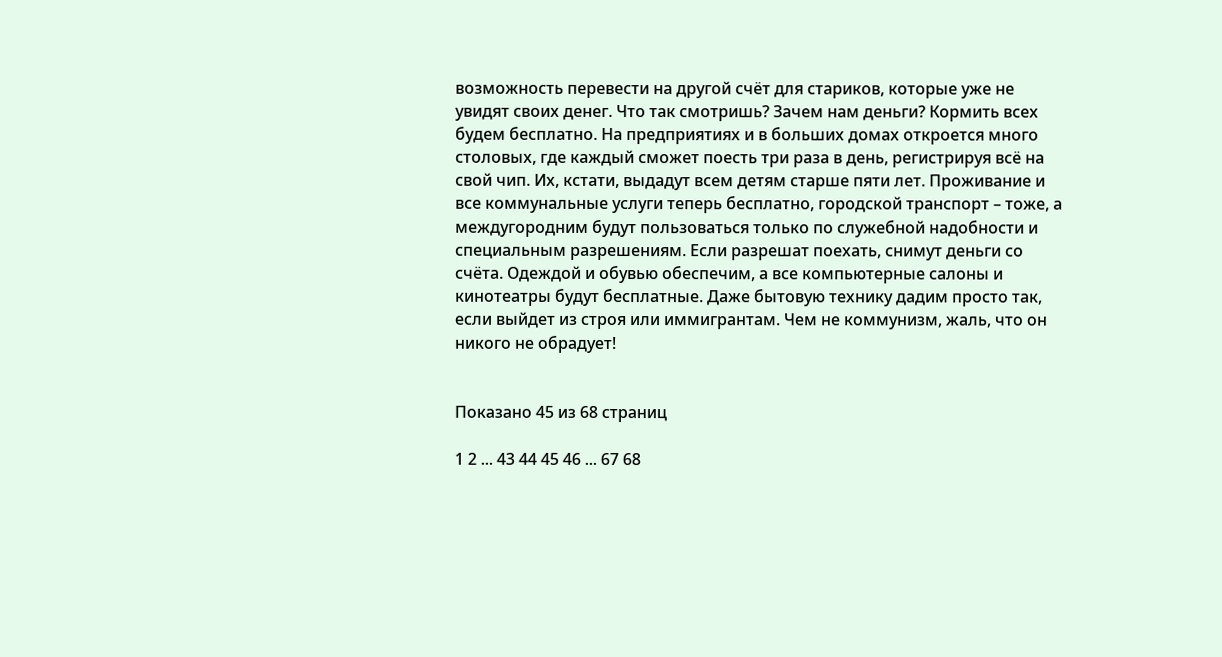возможность перевести на другой счёт для стариков, которые уже не увидят своих денег. Что так смотришь? Зачем нам деньги? Кормить всех будем бесплатно. На предприятиях и в больших домах откроется много столовых, где каждый сможет поесть три раза в день, регистрируя всё на свой чип. Их, кстати, выдадут всем детям старше пяти лет. Проживание и все коммунальные услуги теперь бесплатно, городской транспорт – тоже, а междугородним будут пользоваться только по служебной надобности и специальным разрешениям. Если разрешат поехать, снимут деньги со счёта. Одеждой и обувью обеспечим, а все компьютерные салоны и кинотеатры будут бесплатные. Даже бытовую технику дадим просто так, если выйдет из строя или иммигрантам. Чем не коммунизм, жаль, что он никого не обрадует!


Показано 45 из 68 страниц

1 2 ... 43 44 45 46 ... 67 68